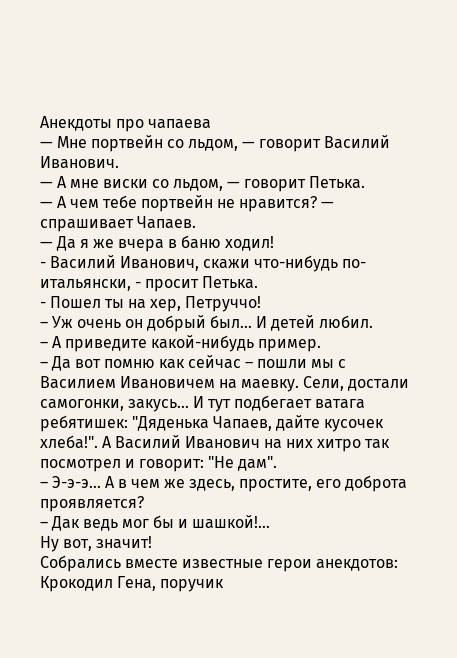Анекдоты про чапаева
— Мне портвейн со льдом, — говорит Василий Иванович.
— А мне виски со льдом, — говорит Петька.
— А чем тебе портвейн не нравится? — спрашивает Чапаев.
— Да я же вчера в баню ходил!
- Василий Иванович, скажи что-нибудь по-итальянски, - просит Петька.
- Пошел ты на хер, Петруччо!
– Уж очень он добрый был… И детей любил.
– А приведите какой-нибудь пример.
– Да вот помню как сейчас – пошли мы с Василием Ивановичем на маевку. Сели, достали самогонки, закусь… И тут подбегает ватага ребятишек: "Дяденька Чапаев, дайте кусочек хлеба!". А Василий Иванович на них хитро так посмотрел и говорит: "Не дам".
– Э-э-э… А в чем же здесь, простите, его доброта проявляется?
– Дак ведь мог бы и шашкой!…
Ну вот, значит!
Собрались вместе известные герои анекдотов: Крокодил Гена, поручик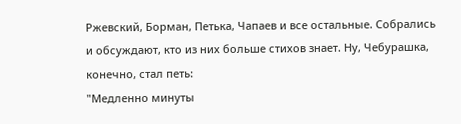Ржевский, Борман, Петька, Чапаев и все остальные. Собрались и обсуждают, кто из них больше стихов знает. Ну, Чебурашка, конечно, стал петь:
"Медленно минуты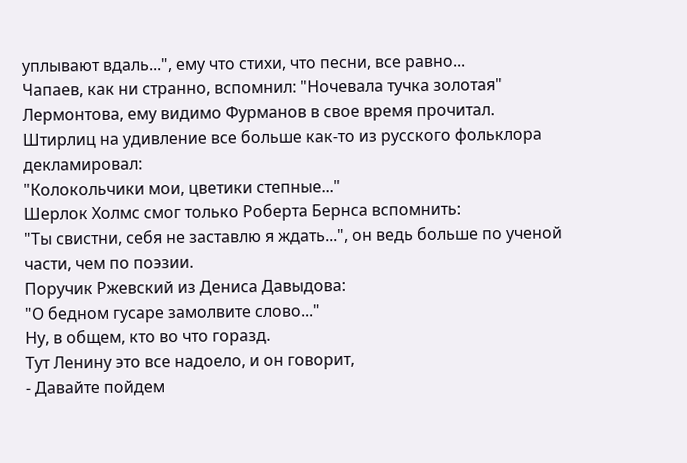уплывают вдаль...", ему что стихи, что песни, все равно...
Чапаев, как ни странно, вспомнил: "Ночевала тучка золотая" Лермонтова, ему видимо Фурманов в свое время прочитал.
Штирлиц на удивление все больше как-то из русского фольклора декламировал:
"Колокольчики мои, цветики степные..."
Шерлок Холмс смог только Роберта Бернса вспомнить:
"Ты свистни, себя не заставлю я ждать...", он ведь больше по ученой части, чем по поэзии.
Поручик Ржевский из Дениса Давыдова:
"О бедном гусаре замолвите слово..."
Ну, в общем, кто во что горазд.
Тут Ленину это все надоело, и он говорит,
- Давайте пойдем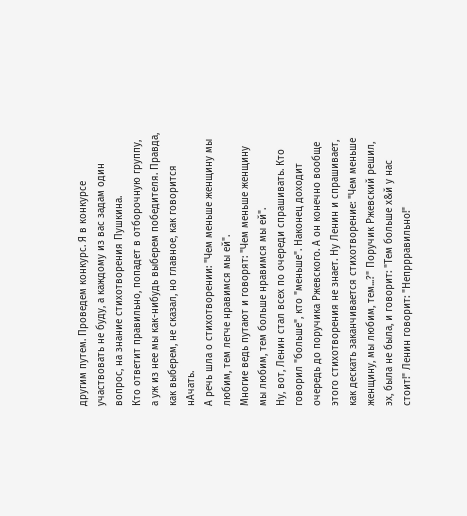другим путем. Проведем конкурс. Я в конкурсе участвовать не буду, а каждому из вас задам один вопрос, на знание стихотворения Пушкина.
Кто ответит правильно, попадет в отборочную группу, а уж из нее мы как-нибудь выберем победителя. Правда, как выберем, не сказал, но главное, как говорится нАчать.
А речь шла о стихотворении: "Чем меньше женщину мы любим, тем легче нравимся мы ей".
Многие ведь путают и говорят: "Чем меньше женщину мы любим, тем больше нравимся мы ей".
Ну, вот, Ленин стал всех по очереди спрашивать. Кто говорил "больше", кто "меньше". Наконец доходит очередь до поручика Ржевского. А он конечно вообще этого стихотворения не знает. Ну Ленин и спрашивает, как дескать заканчивается стихотворение: "Чем меньше женщину, мы любим, тем...?" Поручик Ржевский решил, эх, была не была, и говорит: "Тем больше х&й у нас стоит!" Ленин говорит: "Непррравильно!"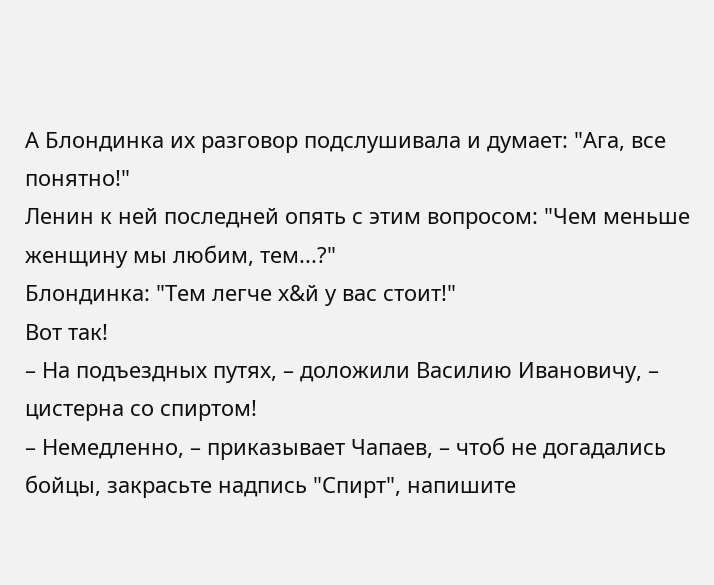А Блондинка их разговор подслушивала и думает: "Ага, все понятно!"
Ленин к ней последней опять с этим вопросом: "Чем меньше женщину мы любим, тем...?"
Блондинка: "Тем легче х&й у вас стоит!"
Вот так!
– На подъездных путях, – доложили Василию Ивановичу, – цистерна со спиртом!
– Немедленно, – приказывает Чапаев, – чтоб не догадались бойцы, закрасьте надпись "Спирт", напишите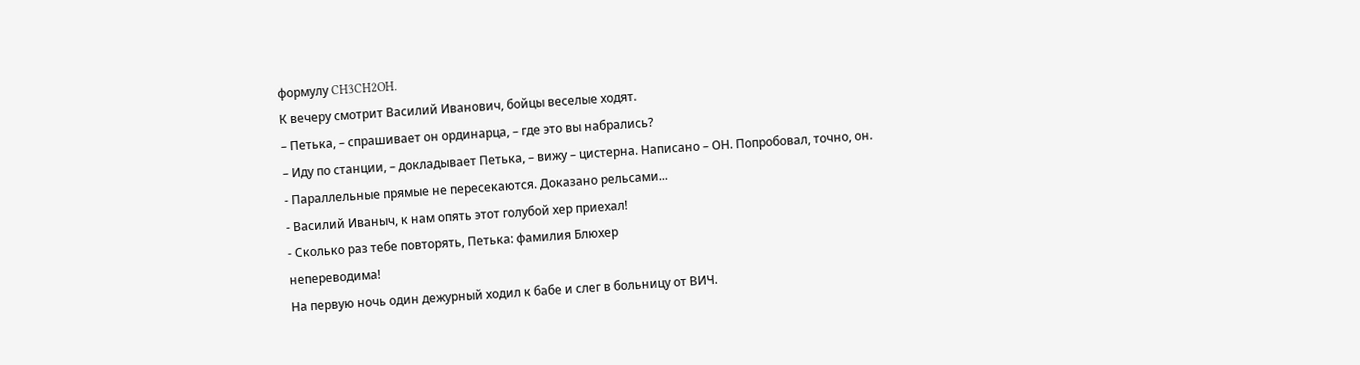формулу CH3CH2OH.
К вечеру смотрит Василий Иванович, бойцы веселые ходят.
– Петька, – спрашивает он ординарца, – где это вы набрались?
– Иду по станции, – докладывает Петька, – вижу – цистерна. Написано – ОН. Попробовал, точно, он.
- Параллельные прямые не пересекаются. Доказано рельсами...
- Василий Иваныч, к нам опять этот голубой хер приехал!
- Сколько раз тебе повторять, Петька: фамилия Блюхер
непереводима!
На первую ночь один дежурный ходил к бабе и слег в больницу от ВИЧ.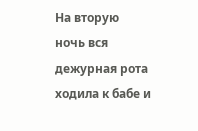На вторую ночь вся дежурная рота ходила к бабе и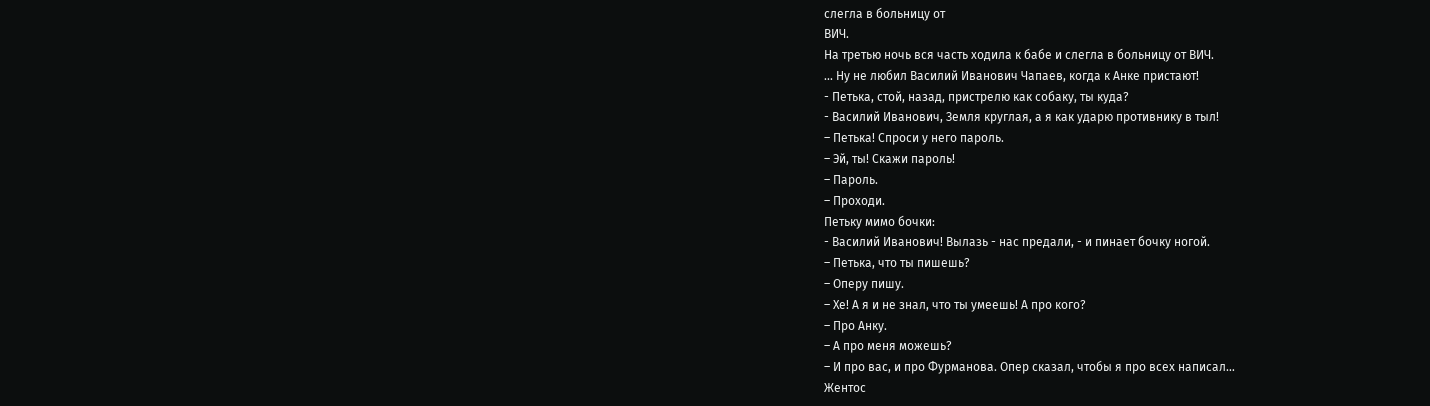слегла в больницу от
ВИЧ.
На третью ночь вся часть ходила к бабе и слегла в больницу от ВИЧ.
... Ну не любил Василий Иванович Чапаев, когда к Анке пристают!
- Петька, стой, назад, пристрелю как собаку, ты куда?
- Василий Иванович, Земля круглая, а я как ударю противнику в тыл!
– Петька! Спроси у него пароль.
– Эй, ты! Скажи пароль!
– Пароль.
– Проходи.
Петьку мимо бочки:
- Василий Иванович! Вылазь - нас предали, - и пинает бочку ногой.
– Петька, что ты пишешь?
– Оперу пишу.
– Хе! А я и не знал, что ты умеешь! А про кого?
– Про Анку.
– А про меня можешь?
– И про вас, и про Фурманова. Опер сказал, чтобы я про всех написал…
Жентос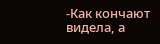-Как кончают видела, а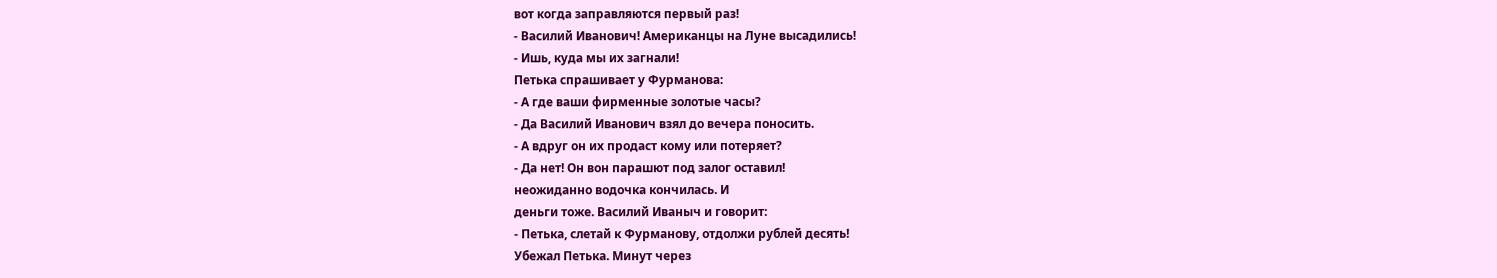вот когда заправляются первый раз!
- Василий Иванович! Американцы на Луне высадились!
- Ишь, куда мы их загнали!
Петька спрашивает у Фурманова:
- А где ваши фирменные золотые часы?
- Да Василий Иванович взял до вечера поносить.
- А вдруг он их продаст кому или потеряет?
- Да нет! Он вон парашют под залог оставил!
неожиданно водочка кончилась. И
деньги тоже. Василий Иваныч и говорит:
- Петька, слетай к Фурманову, отдолжи рублей десять!
Убежал Петька. Минут через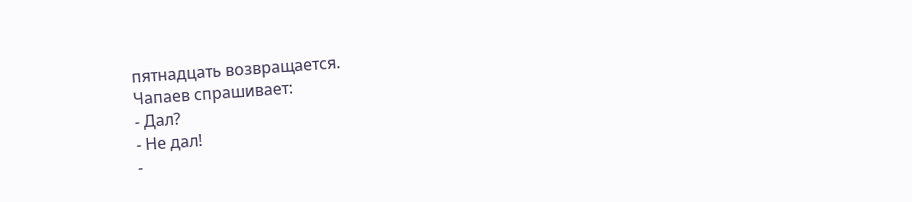пятнадцать возвращается.
Чапаев спрашивает:
- Дал?
- Не дал!
-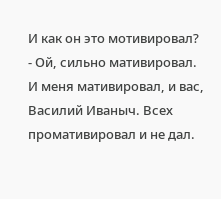И как он это мотивировал?
- Ой, сильно мативировал. И меня мативировал, и вас,
Василий Иваныч. Всех промативировал и не дал.